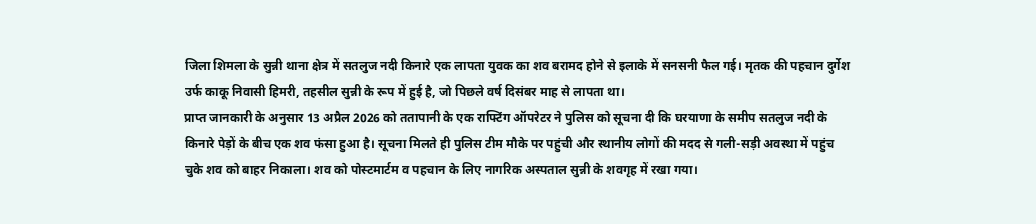जिला शिमला के सुन्नी थाना क्षेत्र में सतलुज नदी किनारे एक लापता युवक का शव बरामद होने से इलाके में सनसनी फैल गई। मृतक की पहचान दुर्गेश उर्फ काकू निवासी हिमरी, तहसील सुन्नी के रूप में हुई है, जो पिछले वर्ष दिसंबर माह से लापता था।
प्राप्त जानकारी के अनुसार 13 अप्रैल 2026 को ततापानी के एक राफ्टिंग ऑपरेटर ने पुलिस को सूचना दी कि घरयाणा के समीप सतलुज नदी के किनारे पेड़ों के बीच एक शव फंसा हुआ है। सूचना मिलते ही पुलिस टीम मौके पर पहुंची और स्थानीय लोगों की मदद से गली-सड़ी अवस्था में पहुंच चुके शव को बाहर निकाला। शव को पोस्टमार्टम व पहचान के लिए नागरिक अस्पताल सुन्नी के शवगृह में रखा गया।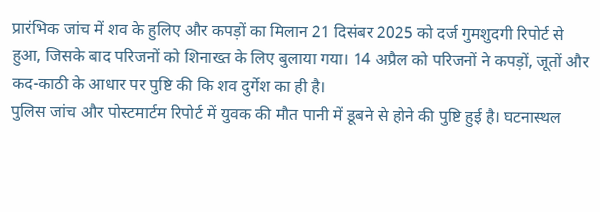प्रारंभिक जांच में शव के हुलिए और कपड़ों का मिलान 21 दिसंबर 2025 को दर्ज गुमशुदगी रिपोर्ट से हुआ, जिसके बाद परिजनों को शिनाख्त के लिए बुलाया गया। 14 अप्रैल को परिजनों ने कपड़ों, जूतों और कद-काठी के आधार पर पुष्टि की कि शव दुर्गेश का ही है।
पुलिस जांच और पोस्टमार्टम रिपोर्ट में युवक की मौत पानी में डूबने से होने की पुष्टि हुई है। घटनास्थल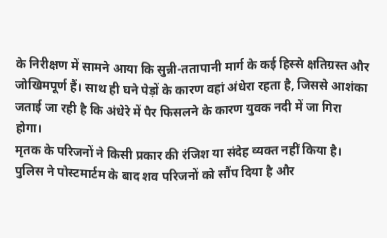के निरीक्षण में सामने आया कि सुन्नी-ततापानी मार्ग के कई हिस्से क्षतिग्रस्त और जोखिमपूर्ण हैं। साथ ही घने पेड़ों के कारण वहां अंधेरा रहता है, जिससे आशंका जताई जा रही है कि अंधेरे में पैर फिसलने के कारण युवक नदी में जा गिरा होगा।
मृतक के परिजनों ने किसी प्रकार की रंजिश या संदेह व्यक्त नहीं किया है। पुलिस ने पोस्टमार्टम के बाद शव परिजनों को सौंप दिया है और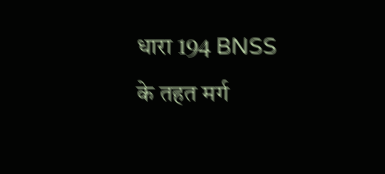धारा 194 BNSS के तहत मर्ग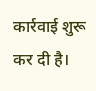कार्रवाई शुरू कर दी है।